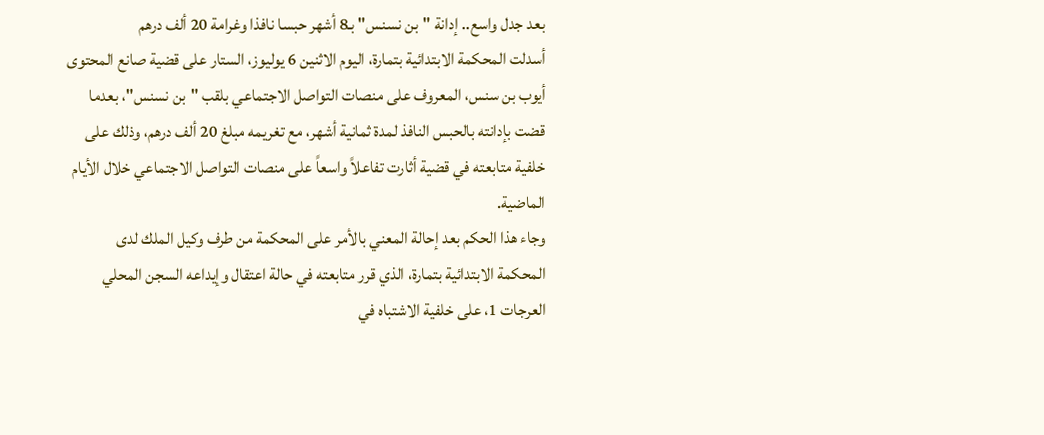بعد جدل واسع.. إدانة "بن نسنس" بـ8 أشهر حبسا نافذا وغرامة 20 ألف درهم
أسدلت المحكمة الابتدائية بتمارة، اليوم الاثنين 6 يوليوز، الستار على قضية صانع المحتوى أيوب بن سنس، المعروف على منصات التواصل الاجتماعي بلقب "بن نسنس"، بعدما قضت بإدانته بالحبس النافذ لمدة ثمانية أشهر، مع تغريمه مبلغ 20 ألف درهم، وذلك على خلفية متابعته في قضية أثارت تفاعلاً واسعاً على منصات التواصل الاجتماعي خلال الأيام الماضية.
وجاء هذا الحكم بعد إحالة المعني بالأمر على المحكمة من طرف وكيل الملك لدى المحكمة الابتدائية بتمارة، الذي قرر متابعته في حالة اعتقال وإيداعه السجن المحلي العرجات 1، على خلفية الاشتباه في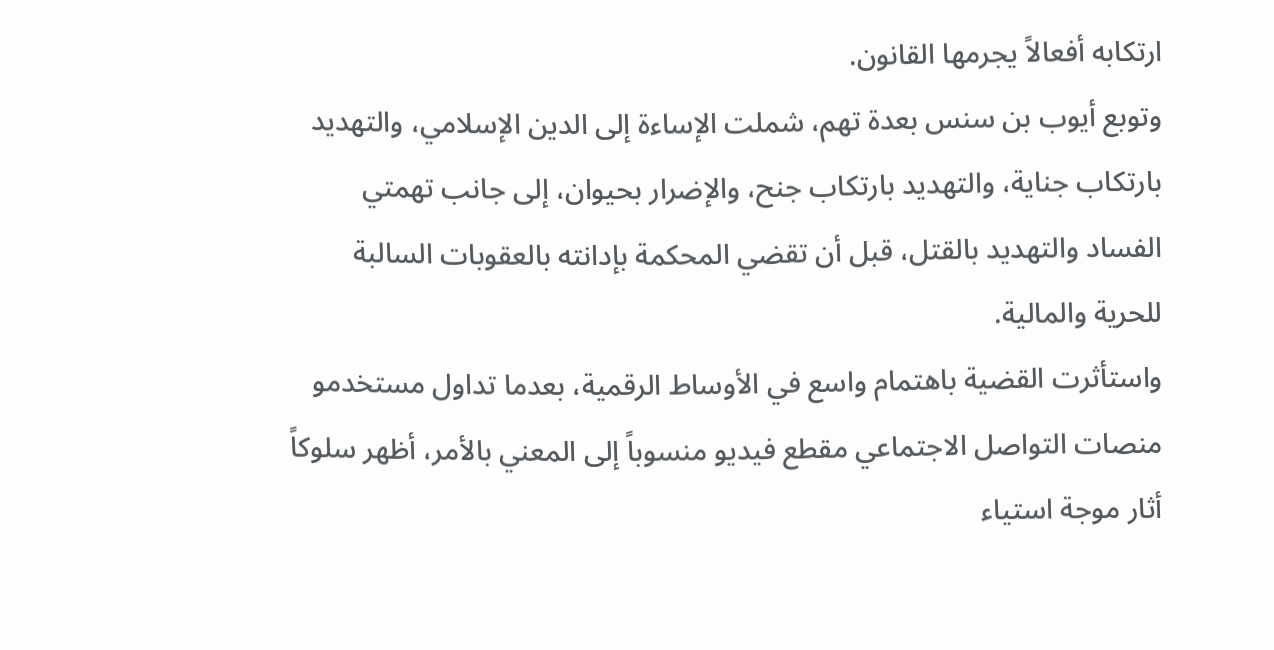ارتكابه أفعالاً يجرمها القانون.
وتوبع أيوب بن سنس بعدة تهم، شملت الإساءة إلى الدين الإسلامي، والتهديد بارتكاب جناية، والتهديد بارتكاب جنح، والإضرار بحيوان، إلى جانب تهمتي الفساد والتهديد بالقتل، قبل أن تقضي المحكمة بإدانته بالعقوبات السالبة للحرية والمالية.
واستأثرت القضية باهتمام واسع في الأوساط الرقمية، بعدما تداول مستخدمو منصات التواصل الاجتماعي مقطع فيديو منسوباً إلى المعني بالأمر، أظهر سلوكاً أثار موجة استياء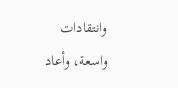وانتقادات واسعة، وأعاد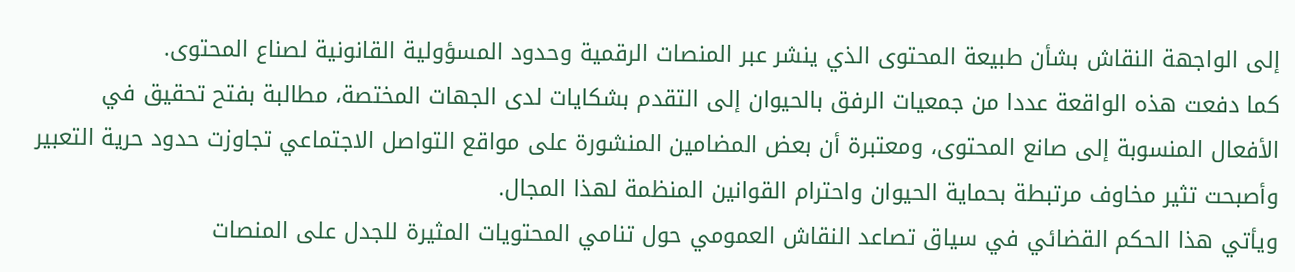إلى الواجهة النقاش بشأن طبيعة المحتوى الذي ينشر عبر المنصات الرقمية وحدود المسؤولية القانونية لصناع المحتوى.
كما دفعت هذه الواقعة عددا من جمعيات الرفق بالحيوان إلى التقدم بشكايات لدى الجهات المختصة، مطالبة بفتح تحقيق في الأفعال المنسوبة إلى صانع المحتوى، ومعتبرة أن بعض المضامين المنشورة على مواقع التواصل الاجتماعي تجاوزت حدود حرية التعبير وأصبحت تثير مخاوف مرتبطة بحماية الحيوان واحترام القوانين المنظمة لهذا المجال.
ويأتي هذا الحكم القضائي في سياق تصاعد النقاش العمومي حول تنامي المحتويات المثيرة للجدل على المنصات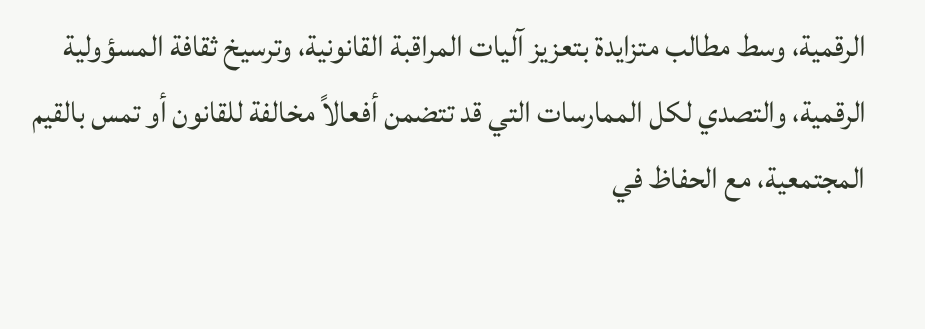الرقمية، وسط مطالب متزايدة بتعزيز آليات المراقبة القانونية، وترسيخ ثقافة المسؤولية الرقمية، والتصدي لكل الممارسات التي قد تتضمن أفعالاً مخالفة للقانون أو تمس بالقيم المجتمعية، مع الحفاظ في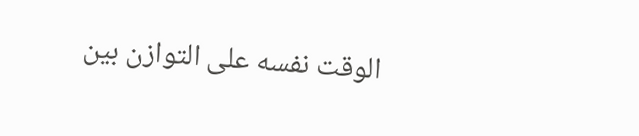الوقت نفسه على التوازن بين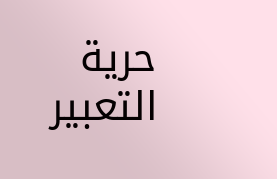حرية التعبير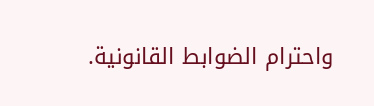واحترام الضوابط القانونية.